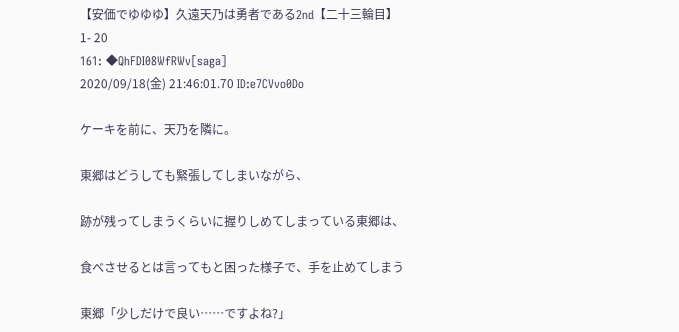【安価でゆゆゆ】久遠天乃は勇者である2nd【二十三輪目】
1- 20
161: ◆QhFDI08WfRWv[saga]
2020/09/18(金) 21:46:01.70 ID:e7CVvo0Do

ケーキを前に、天乃を隣に。

東郷はどうしても緊張してしまいながら、

跡が残ってしまうくらいに握りしめてしまっている東郷は、

食べさせるとは言ってもと困った様子で、手を止めてしまう

東郷「少しだけで良い……ですよね?」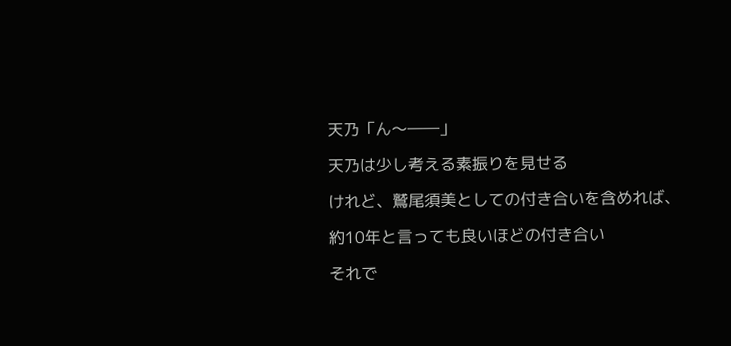天乃「ん〜――」

天乃は少し考える素振りを見せる

けれど、鷲尾須美としての付き合いを含めれば、

約10年と言っても良いほどの付き合い

それで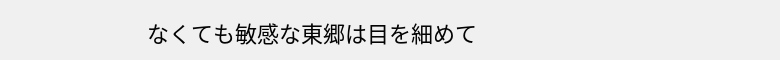なくても敏感な東郷は目を細めて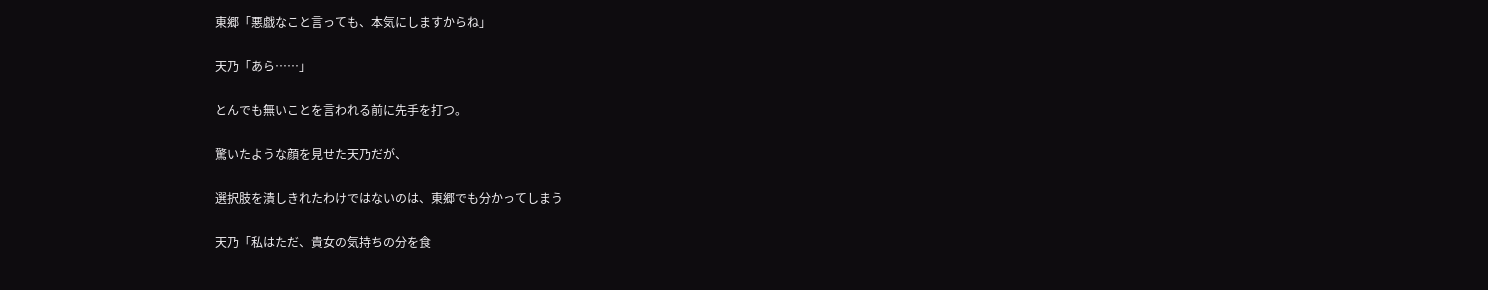東郷「悪戯なこと言っても、本気にしますからね」

天乃「あら……」

とんでも無いことを言われる前に先手を打つ。

驚いたような顔を見せた天乃だが、

選択肢を潰しきれたわけではないのは、東郷でも分かってしまう

天乃「私はただ、貴女の気持ちの分を食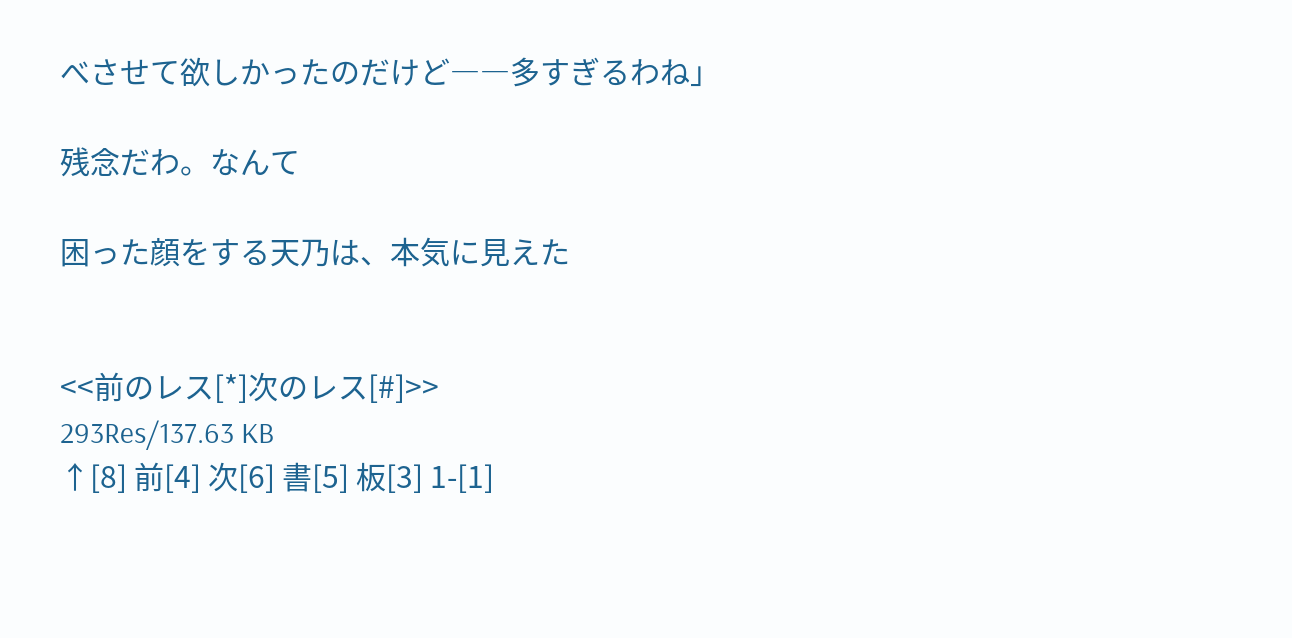べさせて欲しかったのだけど――多すぎるわね」

残念だわ。なんて

困った顔をする天乃は、本気に見えた


<<前のレス[*]次のレス[#]>>
293Res/137.63 KB
↑[8] 前[4] 次[6] 書[5] 板[3] 1-[1]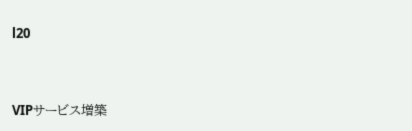l20




VIPサービス増築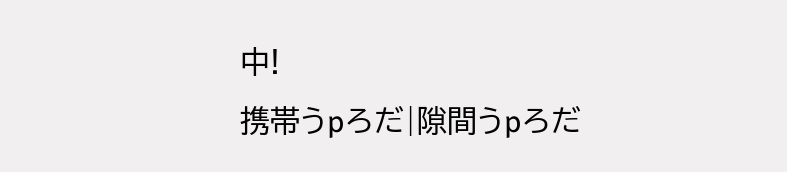中!
携帯うpろだ|隙間うpろだ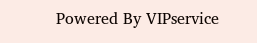Powered By VIPservice